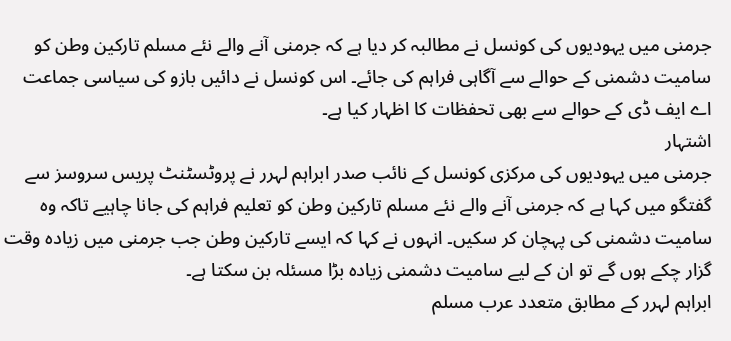جرمنی میں یہودیوں کی کونسل نے مطالبہ کر دیا ہے کہ جرمنی آنے والے نئے مسلم تارکین وطن کو سامیت دشمنی کے حوالے سے آگاہی فراہم کی جائے۔ اس کونسل نے دائیں بازو کی سیاسی جماعت اے ایف ڈی کے حوالے سے بھی تحفظات کا اظہار کیا ہے۔
اشتہار
جرمنی میں یہودیوں کی مرکزی کونسل کے نائب صدر ابراہم لہرر نے پروٹسٹنٹ پریس سروسز سے گفتگو میں کہا ہے کہ جرمنی آنے والے نئے مسلم تارکین وطن کو تعلیم فراہم کی جانا چاہیے تاکہ وہ سامیت دشمنی کی پہچان کر سکیں۔ انہوں نے کہا کہ ایسے تارکین وطن جب جرمنی میں زیادہ وقت گزار چکے ہوں گے تو ان کے لیے سامیت دشمنی زیادہ بڑا مسئلہ بن سکتا ہے۔
ابراہم لہرر کے مطابق متعدد عرب مسلم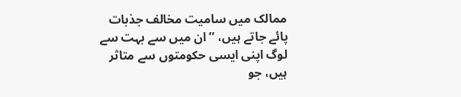ممالک میں سامیت مخالف جذبات پائے جاتے ہیں، ’’ان میں سے بہت سے لوگ اپنی ایسی حکومتوں سے متاثر ہیں، جو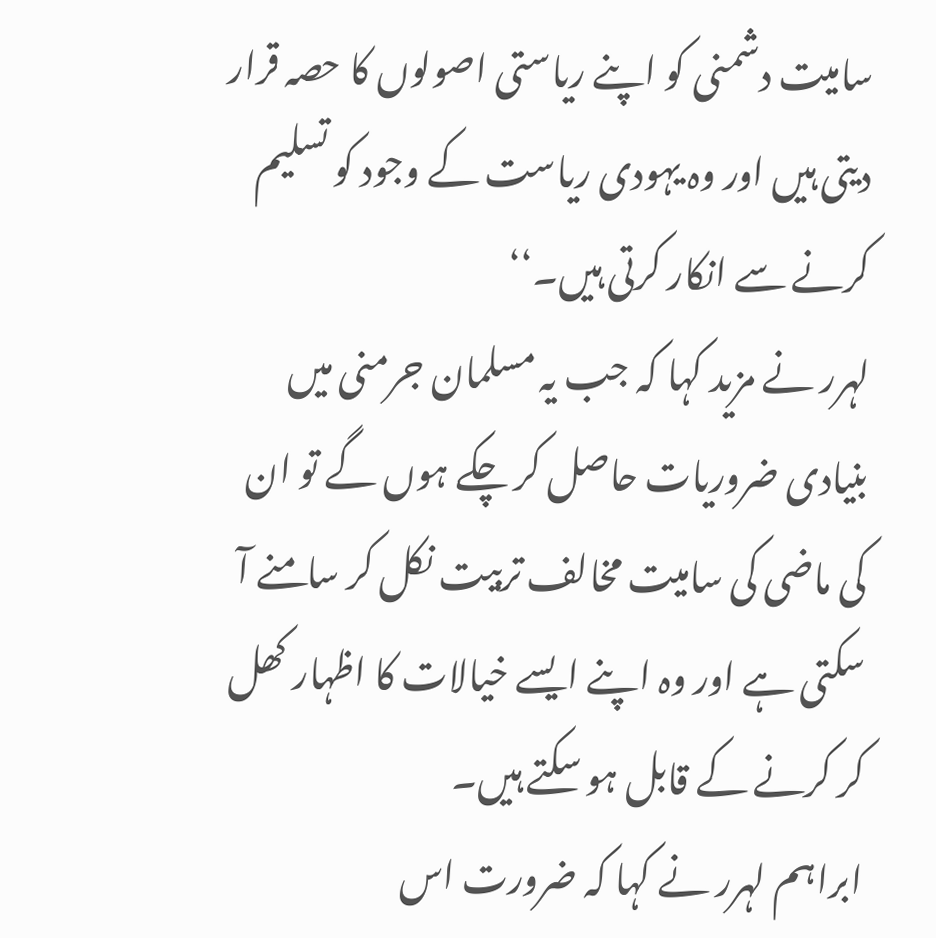سامیت دشمنی کو اپنے ریاستی اصولوں کا حصہ قرار دیتی ہیں اور وہ یہودی ریاست کے وجود کو تسلیم کرنے سے انکار کرتی ہیں۔‘‘
لہرر نے مزید کہا کہ جب یہ مسلمان جرمنی میں بنیادی ضروریات حاصل کر چکے ہوں گے تو ان کی ماضی کی سامیت مخالف تربیت نکل کر سامنے آ سکتی ہے اور وہ اپنے ایسے خیالات کا اظہار کھل کر کرنے کے قابل ہو سکتے ہیں۔
ابراہم لہرر نے کہا کہ ضرورت اس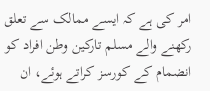امر کی ہے کہ ایسے ممالک سے تعلق رکھنے والے مسلم تارکین وطن افراد کو انضمام کے کورسز کراتے ہوئے، ان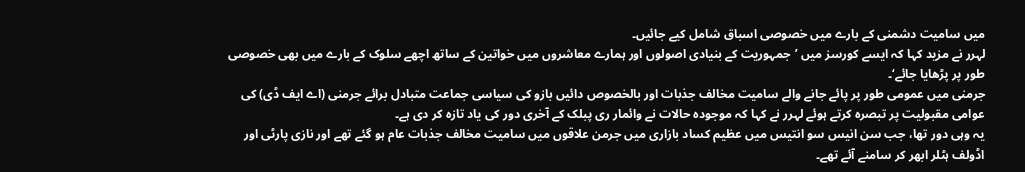میں سامیت دشمنی کے بارے میں خصوصی اسباق شامل کیے جائیں۔
لہرر نے مزید کہا کہ ایسے کورسز میں ’جمہوریت کے بنیادی اصولوں اور ہمارے معاشروں میں خواتین کے ساتھ اچھے سلوک کے بارے میں بھی خصوصی طور پر پڑھایا جائے‘۔
جرمنی میں عمومی طور پر پائے جانے والے سامیت مخالف جذبات اور بالخصوص دائیں بازو کی سیاسی جماعت متبادل برائے جرمنی (اے ایف ڈی) کی عوامی مقبولیت پر تبصرہ کرتے ہوئے لہرر نے کہا کہ موجودہ حالات نے وائمار ری پبلک کے آخری دور کی یاد تازہ کر دی ہے۔
یہ وہی دور تھا، جب سن انیس سو انتیس میں عظیم کساد بازاری میں جرمن علاقوں میں سامیت مخالف جذبات عام ہو گئے تھے اور نازی پارٹی اور اڈولف ہٹلر ابھر کر سامنے آئے تھے۔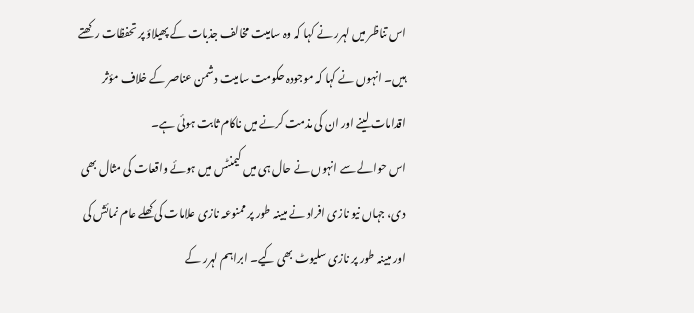اس تناظر میں لہرر نے کہا کہ وہ سامیت مخالف جذبات کے پھیلاؤ پر تحفظات رکھتے ہیں۔ انہوں نے کہا کہ موجودہ حکومت سامیت دشمن عناصر کے خلاف مؤثر اقدامات لینے اور ان کی مذمت کرنے میں ناکام ثابت ہوئی ہے۔
اس حوالے سے انہوں نے حال ہی میں کیمنٹس میں ہوئے واقعات کی مثال بھی دی، جہاں نیو نازی افراد نے مبینہ طور پر ممنوعہ نازی علامات کی کھلے عام نمائش کی اور مبینہ طور پر نازی سلیوٹ بھی کیے۔ ابراہم لہرر کے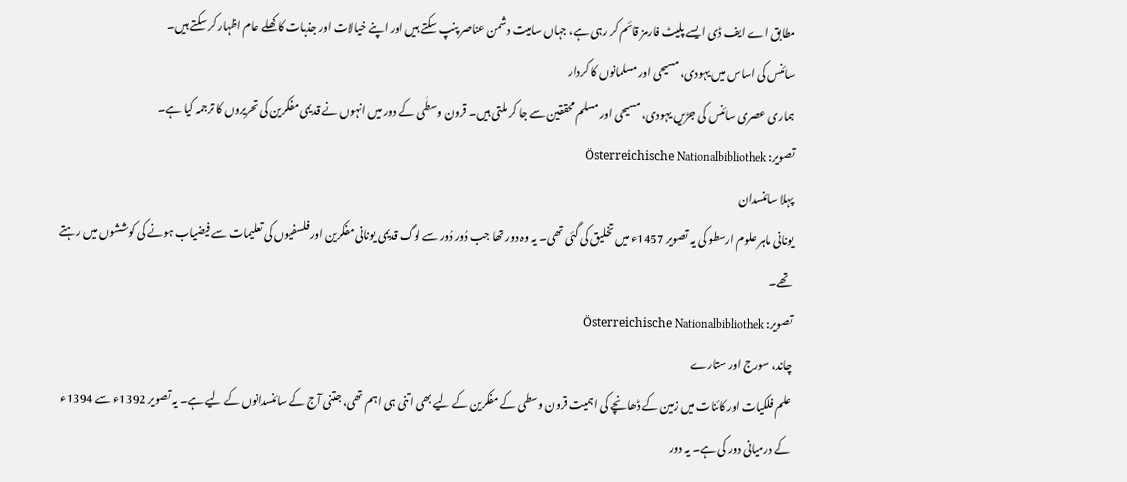مطابق اے ایف ڈی ایسے پلیٹ فارمز قائم کر رہی ہے، جہاں سامیت دشمن عناصر پنپ سکتے ہیں اور اپنے خیالات اور جذبات کا کھلے عام اظہار کر سکتے ہیں۔
سائنس کی اساس میں یہودی، مسیحی اور مسلمانوں کا کردار
ہماری عصری سائنس کی جڑیں یہودی، مسیحی اور مسلم محققین سے جا کر ملتی ہیں۔ قرون وسطٰی کے دور میں انہوں نے قدیمی مفکرین کی تحریروں کا ترجمہ کیا ہے۔
تصویر: Österreichische Nationalbibliothek
پہلا سائنسدان
یونانی ماہر علوم ارسطو کی یہ تصویر 1457ء میں تخلیق کی گئی تھی۔ یہ وہ دور تھا جب دُور دُور سے لوگ قدیمی یونانی مفکرین اور فلسفیوں کی تعلیمات سے فیضیاب ہونے کی کوششوں میں رہتے تھے۔
تصویر: Österreichische Nationalbibliothek
چاند، سورج اور ستارے
علم فلکیات اور کائنات میں زمین کے ڈھانچے کی اہمیت قرون وسطی کے مفکرین کے لیے بھی اتنی ہی اہم تھی، جتنی آج کے سائنسدانوں کے لیے ہے۔ یہ تصویر 1392ء سے 1394ء کے درمیانی دور کی ہے۔ یہ دور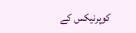کوپرنیکس کے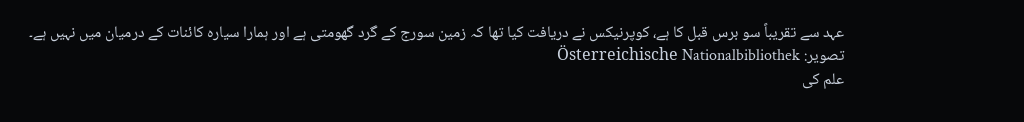عہد سے تقریباً سو برس قبل کا ہے، کوپرنیکس نے دریافت کیا تھا کہ زمین سورج کے گرد گھومتی ہے اور ہمارا سیارہ کائنات کے درمیان میں نہیں ہے۔
تصویر: Österreichische Nationalbibliothek
علم کی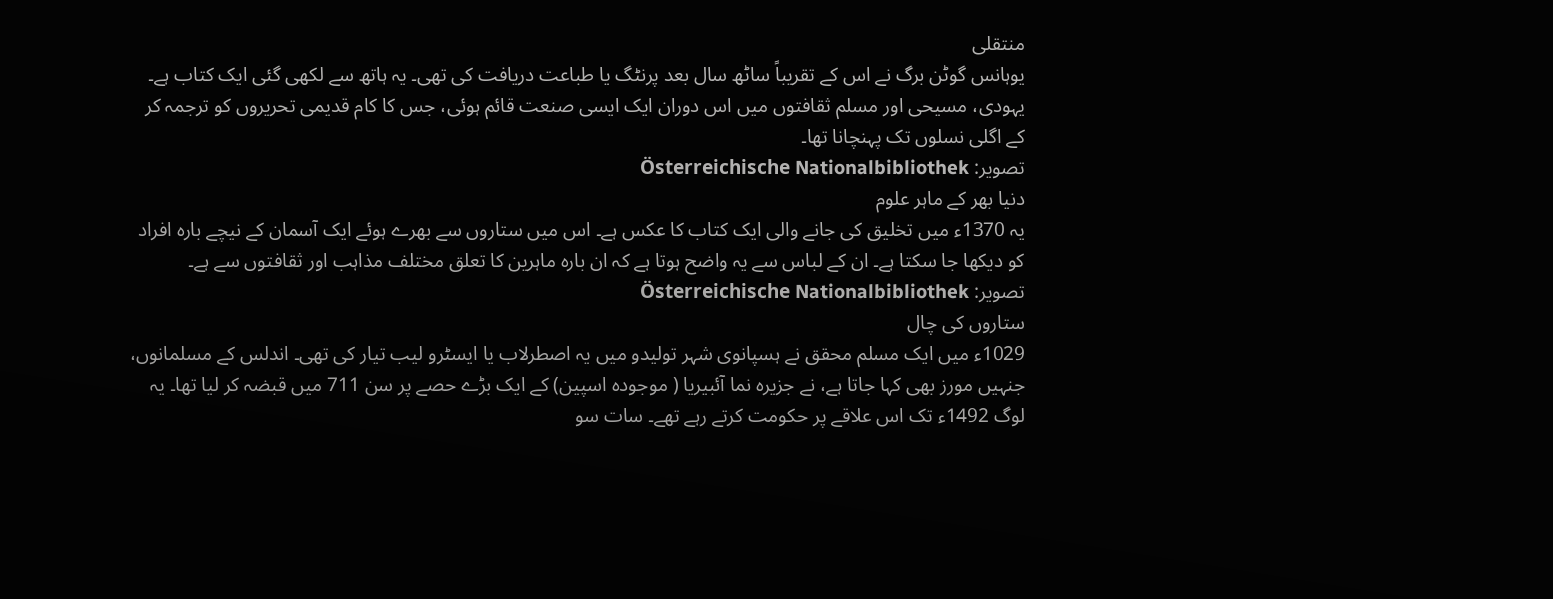منتقلی
یوہانس گوٹن برگ نے اس کے تقریباً ساٹھ سال بعد پرنٹگ یا طباعت دریافت کی تھی۔ یہ ہاتھ سے لکھی گئی ایک کتاب ہے۔ یہودی، مسیحی اور مسلم ثقافتوں میں اس دوران ایک ایسی صنعت قائم ہوئی، جس کا کام قدیمی تحریروں کو ترجمہ کر کے اگلی نسلوں تک پہنچانا تھا۔
تصویر: Österreichische Nationalbibliothek
دنیا بھر کے ماہر علوم
یہ 1370ء میں تخلیق کی جانے والی ایک کتاب کا عکس ہے۔ اس میں ستاروں سے بھرے ہوئے ایک آسمان کے نیچے بارہ افراد کو دیکھا جا سکتا ہے۔ ان کے لباس سے یہ واضح ہوتا ہے کہ ان بارہ ماہرین کا تعلق مختلف مذاہب اور ثقافتوں سے ہے۔
تصویر: Österreichische Nationalbibliothek
ستاروں کی چال
1029ء میں ایک مسلم محقق نے ہسپانوی شہر تولیدو میں یہ اصطرلاب یا ایسٹرو لیب تیار کی تھی۔ اندلس کے مسلمانوں، جنہیں مورز بھی کہا جاتا ہے، نے جزیرہ نما آئبیریا ( موجودہ اسپین) کے ایک بڑے حصے پر سن 711 میں قبضہ کر لیا تھا۔ یہ لوگ 1492ء تک اس علاقے پر حکومت کرتے رہے تھے۔ سات سو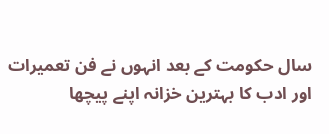سال حکومت کے بعد انہوں نے فن تعمیرات اور ادب کا بہترین خزانہ اپنے پیچھا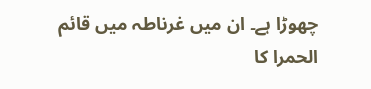چھوڑا ہے۔ ان میں غرناطہ میں قائم الحمرا کا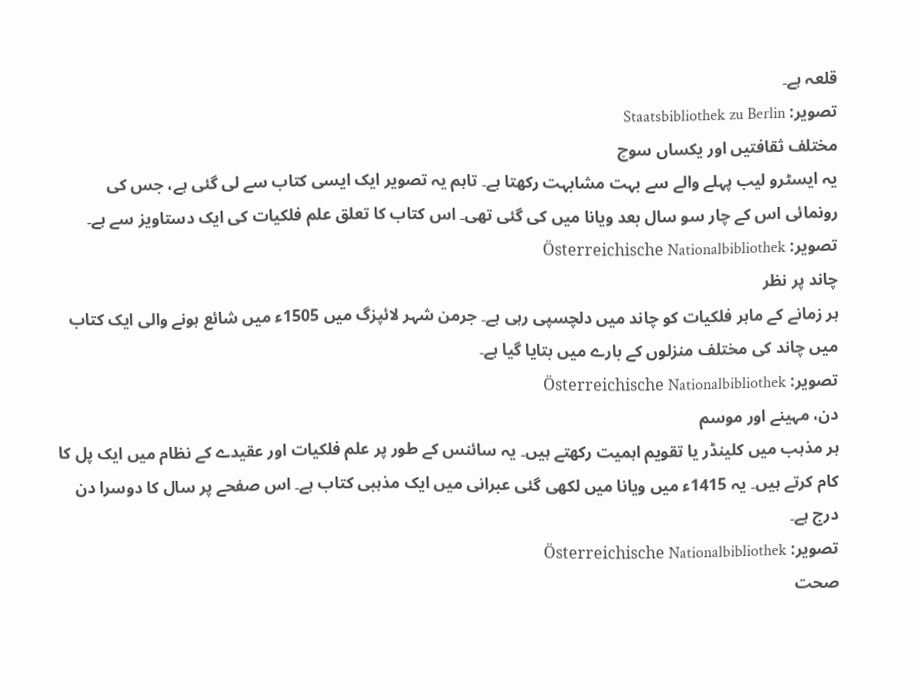قلعہ ہے۔
تصویر: Staatsbibliothek zu Berlin
مختلف ثقافتیں اور یکساں سوچ
یہ ایسٹرو لیب پہلے والے سے بہت مشابہت رکھتا ہے۔ تاہم یہ تصویر ایک ایسی کتاب سے لی گئی ہے، جس کی رونمائی اس کے چار سو سال بعد ویانا میں کی گئی تھی۔ اس کتاب کا تعلق علم فلکیات کی ایک دستاویز سے ہے۔
تصویر: Österreichische Nationalbibliothek
چاند پر نظر
ہر زمانے کے ماہر فلکیات کو چاند میں دلچسپی رہی ہے۔ جرمن شہر لائپزگ میں 1505ء میں شائع ہونے والی ایک کتاب میں چاند کی مختلف منزلوں کے بارے میں بتایا گیا ہے۔
تصویر: Österreichische Nationalbibliothek
دن، مہینے اور موسم
ہر مذہب میں کلینڈر یا تقویم اہمیت رکھتے ہیں۔ یہ سائنس کے طور پر علم فلکیات اور عقیدے کے نظام میں ایک پل کا کام کرتے ہیں۔ یہ 1415ء میں ویانا میں لکھی گئی عبرانی میں ایک مذہبی کتاب ہے۔ اس صفحے پر سال کا دوسرا دن درج ہے۔
تصویر: Österreichische Nationalbibliothek
صحت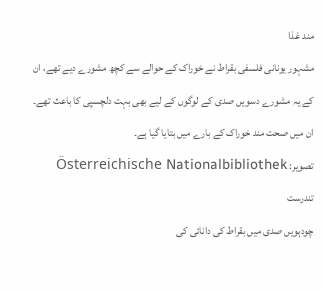مند غذا
مشہور یونانی فلسفی بقراط نے خوراک کے حوالے سے کچھ مشورے دیے تھے، ان کے یہ مشورے دسویں صدی کے لوگوں کے لیے بھی بہت دلچسپی کا باعث تھے۔ ان میں صحت مند خوراک کے بارے میں بتایا گیا ہے۔
تصویر: Österreichische Nationalbibliothek
تندرست
چودہویں صدی میں بقراط کی دانائی کی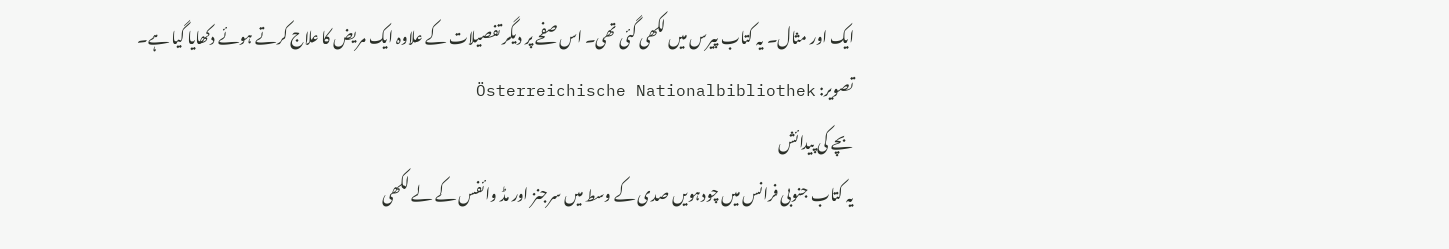ایک اور مثال۔ یہ کتاب پیرس میں لکھی گئی تھی۔ اس صفحے پر دیگر تفصیلات کے علاوہ ایک مریض کا علاج کرتے ہوئے دکھایا گیا ہے۔
تصویر: Österreichische Nationalbibliothek
بچے کی پیدائش
یہ کتاب جنوبی فرانس میں چودہویں صدی کے وسط میں سرجنز اور مڈ وائفس کے لے لکھی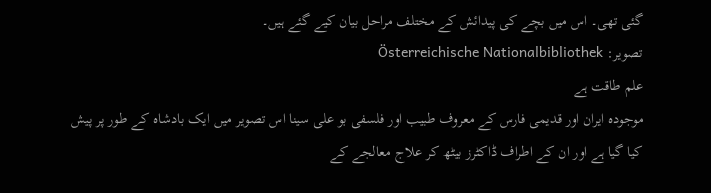گئی تھی۔ اس میں بچے کی پیدائش کے مختلف مراحل بیان کیے گئے ہیں۔
تصویر: Österreichische Nationalbibliothek
علم طاقت ہے
موجودہ ایران اور قدیمی فارس کے معروف طبیب اور فلسفی بو علی سینا اس تصویر میں ایک بادشاہ کے طور پر پیش کیا گیا ہے اور ان کے اطراف ڈاکٹرز بیٹھ کر علاج معالجے کے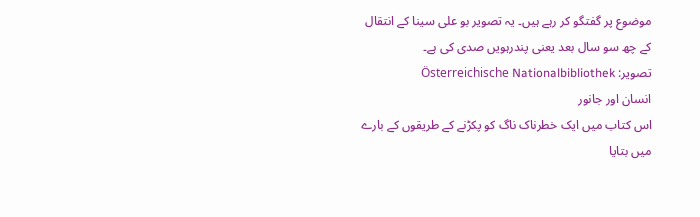موضوع پر گفتگو کر رہے ہیں۔ یہ تصویر بو علی سینا کے انتقال کے چھ سو سال بعد یعنی پندرہویں صدی کی ہے۔
تصویر: Österreichische Nationalbibliothek
انسان اور جانور
اس کتاب میں ایک خطرناک ناگ کو پکڑنے کے طریقوں کے بارے میں بتایا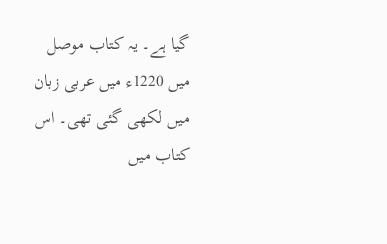گیا ہے۔ یہ کتاب موصل میں 1220ء میں عربی زبان میں لکھی گئی تھی۔ اس کتاب میں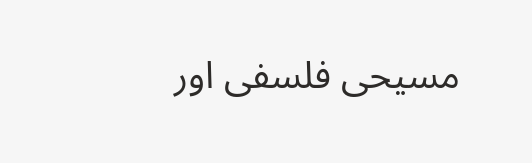مسیحی فلسفی اور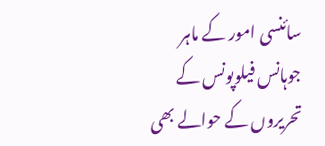سائنسی امور کے ماہر جوہانس فیلوپونس کے تحریروں کے حوالے بھی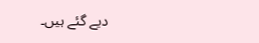دیے گئے ہیں۔